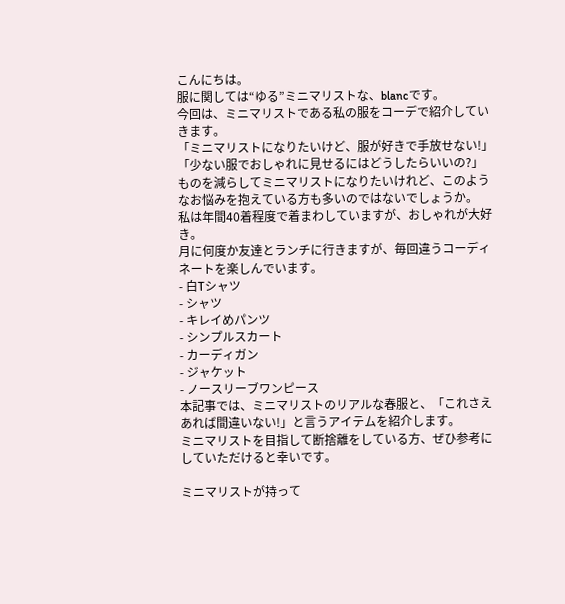こんにちは。
服に関しては“ゆる”ミニマリストな、blancです。
今回は、ミニマリストである私の服をコーデで紹介していきます。
「ミニマリストになりたいけど、服が好きで手放せない!」
「少ない服でおしゃれに見せるにはどうしたらいいの?」
ものを減らしてミニマリストになりたいけれど、このようなお悩みを抱えている方も多いのではないでしょうか。
私は年間40着程度で着まわしていますが、おしゃれが大好き。
月に何度か友達とランチに行きますが、毎回違うコーディネートを楽しんでいます。
- 白Tシャツ
- シャツ
- キレイめパンツ
- シンプルスカート
- カーディガン
- ジャケット
- ノースリーブワンピース
本記事では、ミニマリストのリアルな春服と、「これさえあれば間違いない!」と言うアイテムを紹介します。
ミニマリストを目指して断捨離をしている方、ぜひ参考にしていただけると幸いです。

ミニマリストが持って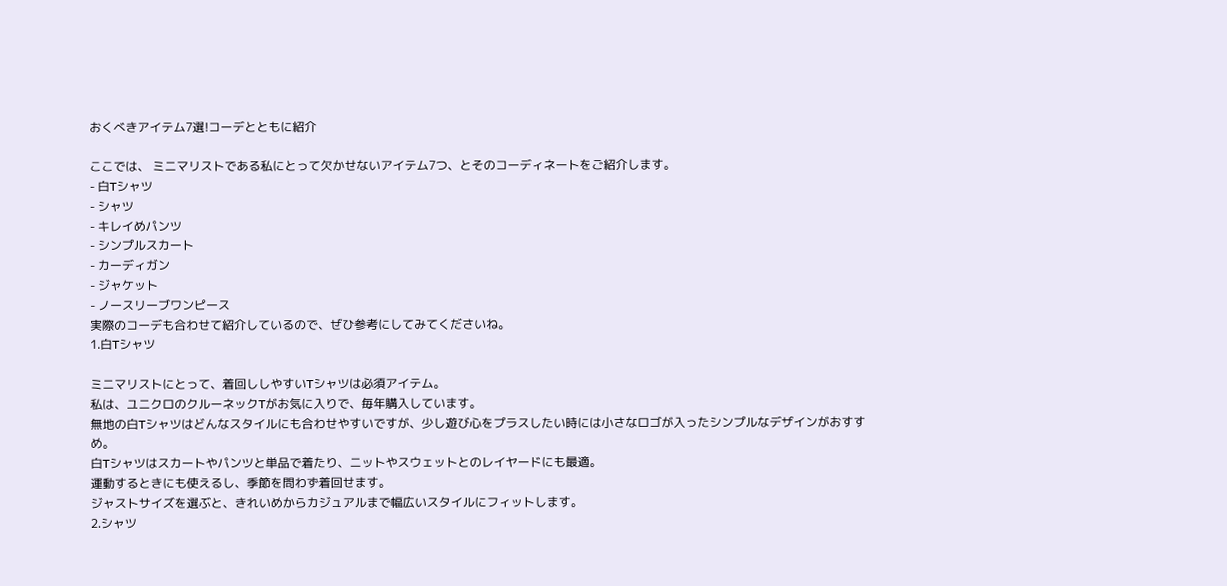おくべきアイテム7選!コーデとともに紹介

ここでは、 ミニマリストである私にとって欠かせないアイテム7つ、とそのコーディネートをご紹介します。
- 白Tシャツ
- シャツ
- キレイめパンツ
- シンプルスカート
- カーディガン
- ジャケット
- ノースリーブワンピース
実際のコーデも合わせて紹介しているので、ぜひ参考にしてみてくださいね。
1.白Tシャツ

ミニマリストにとって、着回ししやすいTシャツは必須アイテム。
私は、ユニクロのクルーネックTがお気に入りで、毎年購入しています。
無地の白Tシャツはどんなスタイルにも合わせやすいですが、少し遊び心をプラスしたい時には小さなロゴが入ったシンプルなデザインがおすすめ。
白Tシャツはスカートやパンツと単品で着たり、ニットやスウェットとのレイヤードにも最適。
運動するときにも使えるし、季節を問わず着回せます。
ジャストサイズを選ぶと、きれいめからカジュアルまで幅広いスタイルにフィットします。
2.シャツ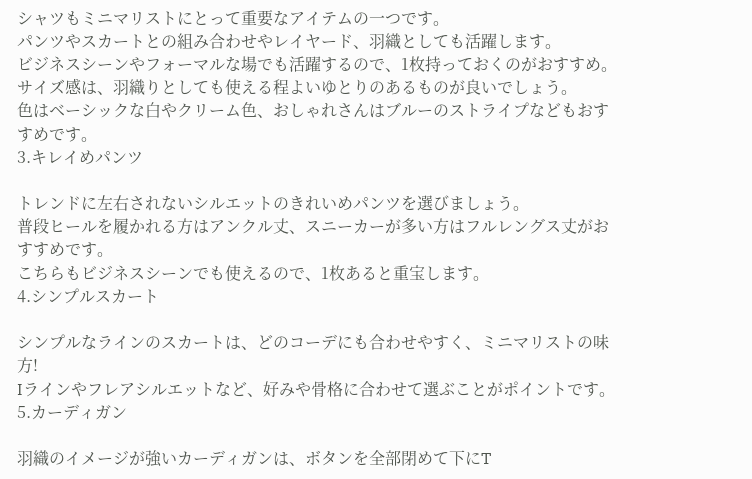シャツもミニマリストにとって重要なアイテムの一つです。
パンツやスカートとの組み合わせやレイヤード、羽織としても活躍します。
ビジネスシーンやフォーマルな場でも活躍するので、1枚持っておくのがおすすめ。
サイズ感は、羽織りとしても使える程よいゆとりのあるものが良いでしょう。
色はベーシックな白やクリーム色、おしゃれさんはブルーのストライプなどもおすすめです。
3.キレイめパンツ

トレンドに左右されないシルエットのきれいめパンツを選びましょう。
普段ヒールを履かれる方はアンクル丈、スニーカーが多い方はフルレングス丈がおすすめです。
こちらもビジネスシーンでも使えるので、1枚あると重宝します。
4.シンプルスカート

シンプルなラインのスカートは、どのコーデにも合わせやすく、ミニマリストの味方!
Iラインやフレアシルエットなど、好みや骨格に合わせて選ぶことがポイントです。
5.カーディガン

羽織のイメージが強いカーディガンは、ボタンを全部閉めて下にT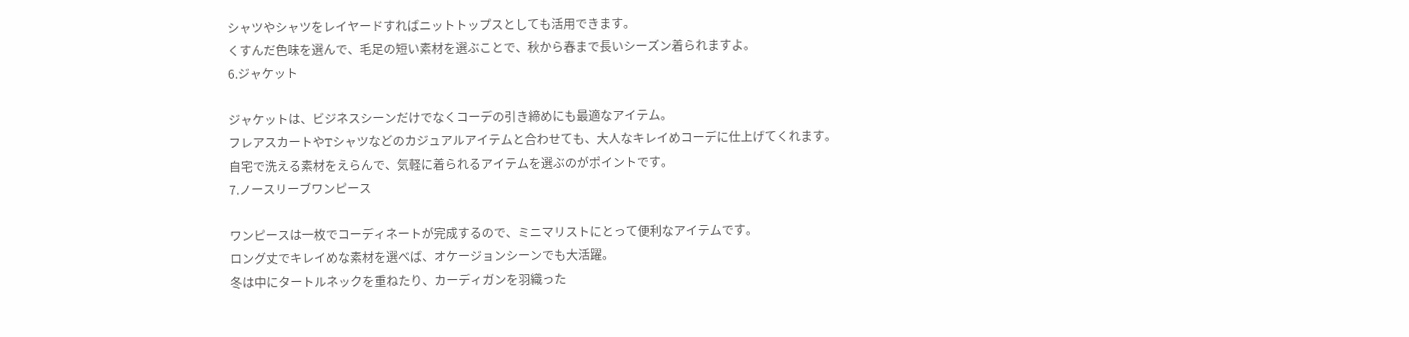シャツやシャツをレイヤードすればニットトップスとしても活用できます。
くすんだ色味を選んで、毛足の短い素材を選ぶことで、秋から春まで長いシーズン着られますよ。
6.ジャケット

ジャケットは、ビジネスシーンだけでなくコーデの引き締めにも最適なアイテム。
フレアスカートやTシャツなどのカジュアルアイテムと合わせても、大人なキレイめコーデに仕上げてくれます。
自宅で洗える素材をえらんで、気軽に着られるアイテムを選ぶのがポイントです。
7.ノースリーブワンピース

ワンピースは一枚でコーディネートが完成するので、ミニマリストにとって便利なアイテムです。
ロング丈でキレイめな素材を選べば、オケージョンシーンでも大活躍。
冬は中にタートルネックを重ねたり、カーディガンを羽織った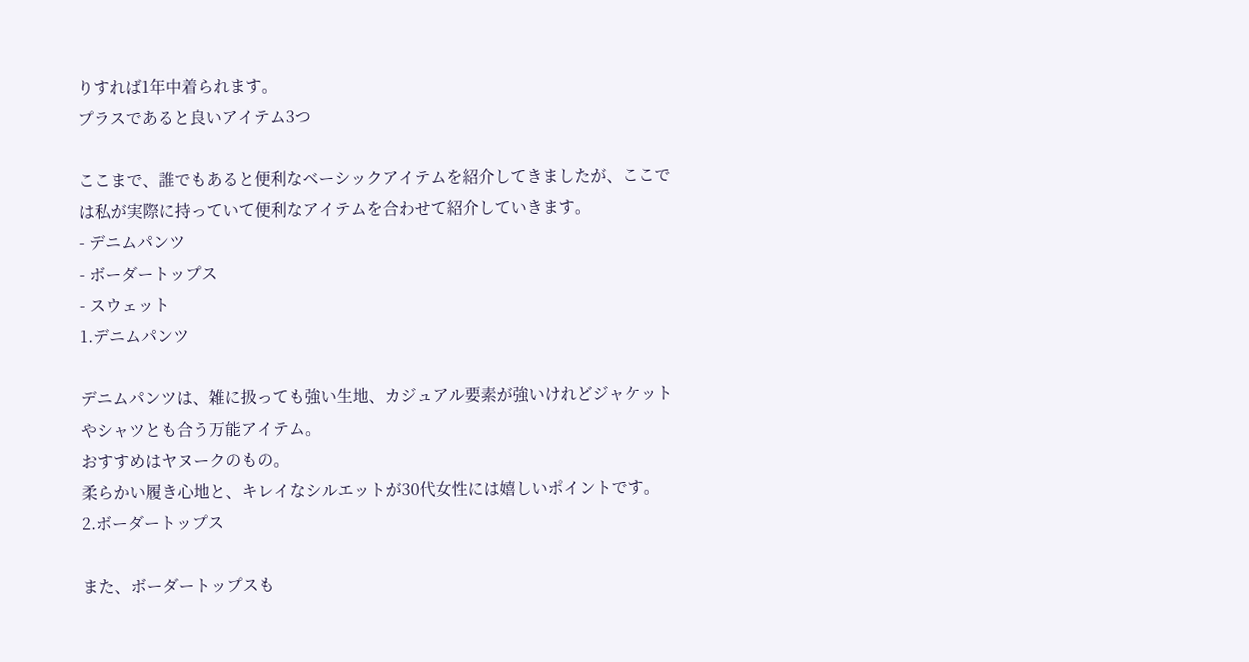りすれば1年中着られます。
プラスであると良いアイテム3つ

ここまで、誰でもあると便利なベーシックアイテムを紹介してきましたが、ここでは私が実際に持っていて便利なアイテムを合わせて紹介していきます。
- デニムパンツ
- ボーダートップス
- スウェット
1.デニムパンツ

デニムパンツは、雑に扱っても強い生地、カジュアル要素が強いけれどジャケットやシャツとも合う万能アイテム。
おすすめはヤヌークのもの。
柔らかい履き心地と、キレイなシルエットが30代女性には嬉しいポイントです。
2.ボーダートップス

また、ボーダートップスも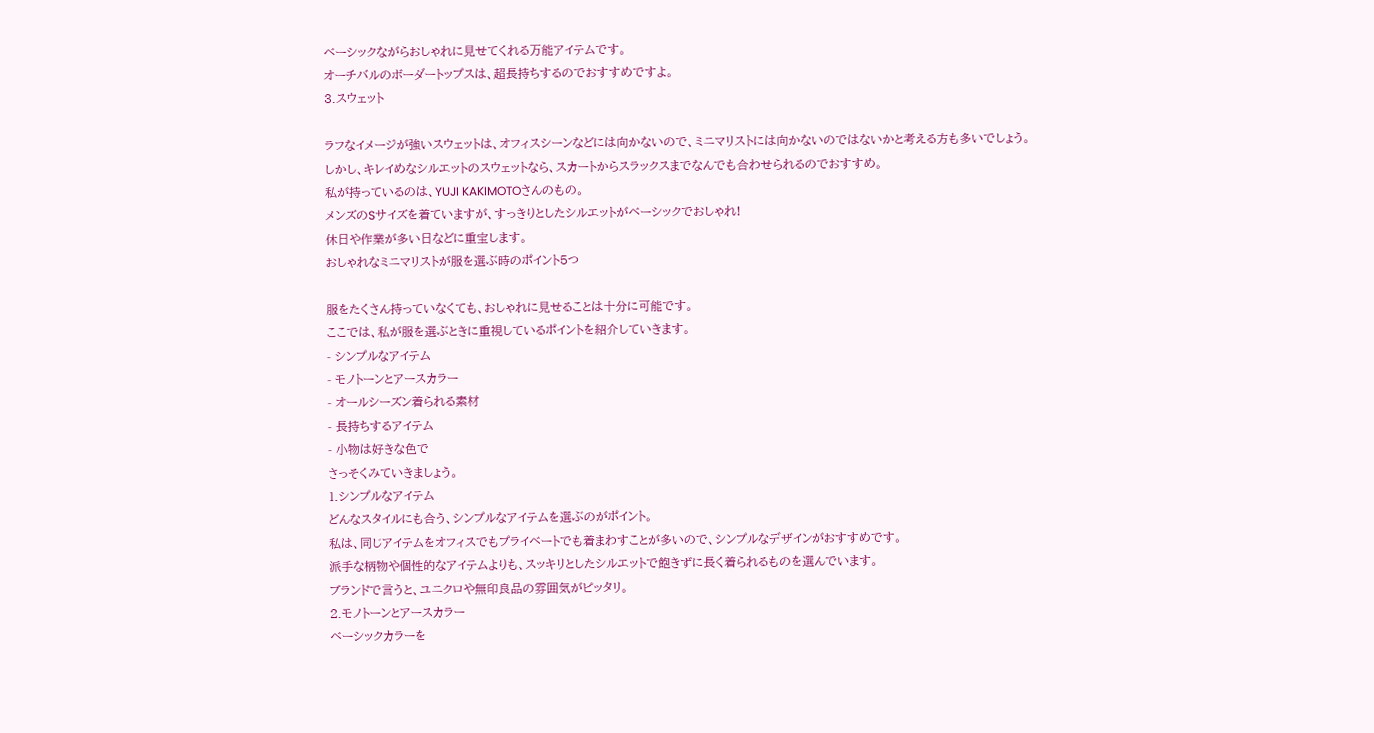ベーシックながらおしゃれに見せてくれる万能アイテムです。
オーチバルのボーダートップスは、超長持ちするのでおすすめですよ。
3.スウェット

ラフなイメージが強いスウェットは、オフィスシーンなどには向かないので、ミニマリストには向かないのではないかと考える方も多いでしょう。
しかし、キレイめなシルエットのスウェットなら、スカートからスラックスまでなんでも合わせられるのでおすすめ。
私が持っているのは、YUJI KAKIMOTOさんのもの。
メンズのSサイズを着ていますが、すっきりとしたシルエットがベーシックでおしゃれ!
休日や作業が多い日などに重宝します。
おしゃれなミニマリストが服を選ぶ時のポイント5つ

服をたくさん持っていなくても、おしゃれに見せることは十分に可能です。
ここでは、私が服を選ぶときに重視しているポイントを紹介していきます。
- シンプルなアイテム
- モノトーンとアースカラー
- オールシーズン着られる素材
- 長持ちするアイテム
- 小物は好きな色で
さっそくみていきましょう。
1.シンプルなアイテム
どんなスタイルにも合う、シンプルなアイテムを選ぶのがポイント。
私は、同じアイテムをオフィスでもプライベートでも着まわすことが多いので、シンプルなデザインがおすすめです。
派手な柄物や個性的なアイテムよりも、スッキリとしたシルエットで飽きずに長く着られるものを選んでいます。
ブランドで言うと、ユニクロや無印良品の雰囲気がピッタリ。
2.モノトーンとアースカラー
ベーシックカラーを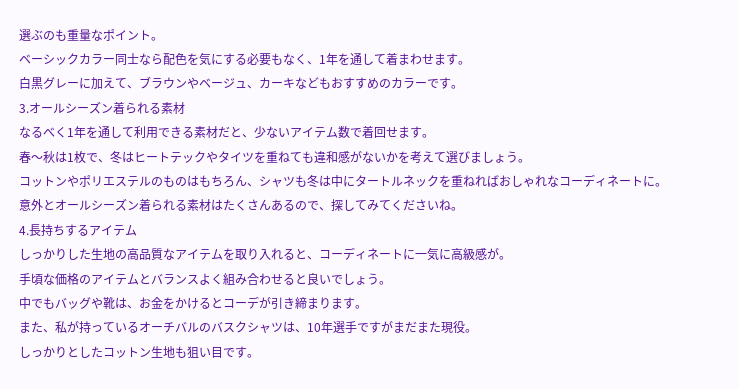選ぶのも重量なポイント。
ベーシックカラー同士なら配色を気にする必要もなく、1年を通して着まわせます。
白黒グレーに加えて、ブラウンやベージュ、カーキなどもおすすめのカラーです。
3.オールシーズン着られる素材
なるべく1年を通して利用できる素材だと、少ないアイテム数で着回せます。
春〜秋は1枚で、冬はヒートテックやタイツを重ねても違和感がないかを考えて選びましょう。
コットンやポリエステルのものはもちろん、シャツも冬は中にタートルネックを重ねればおしゃれなコーディネートに。
意外とオールシーズン着られる素材はたくさんあるので、探してみてくださいね。
4.長持ちするアイテム
しっかりした生地の高品質なアイテムを取り入れると、コーディネートに一気に高級感が。
手頃な価格のアイテムとバランスよく組み合わせると良いでしょう。
中でもバッグや靴は、お金をかけるとコーデが引き締まります。
また、私が持っているオーチバルのバスクシャツは、10年選手ですがまだまた現役。
しっかりとしたコットン生地も狙い目です。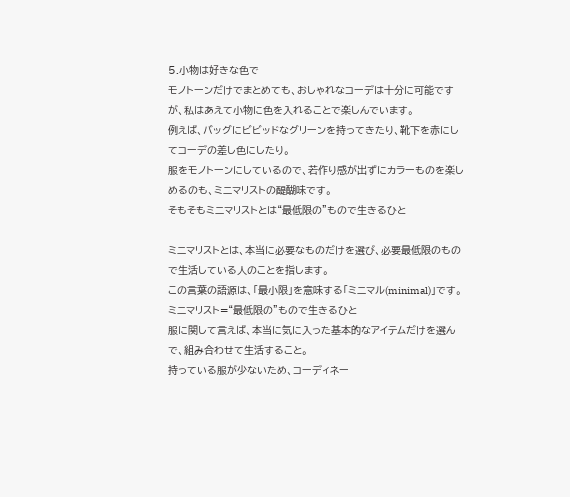5.小物は好きな色で
モノトーンだけでまとめても、おしゃれなコーデは十分に可能ですが、私はあえて小物に色を入れることで楽しんでいます。
例えば、バッグにビビッドなグリーンを持ってきたり、靴下を赤にしてコーデの差し色にしたり。
服をモノトーンにしているので、若作り感が出ずにカラーものを楽しめるのも、ミニマリストの醍醐味です。
そもそもミニマリストとは“最低限の”もので生きるひと

ミニマリストとは、本当に必要なものだけを選び、必要最低限のもので生活している人のことを指します。
この言葉の語源は、「最小限」を意味する「ミニマル(minimal)」です。
ミニマリスト=“最低限の”もので生きるひと
服に関して言えば、本当に気に入った基本的なアイテムだけを選んで、組み合わせて生活すること。
持っている服が少ないため、コーディネー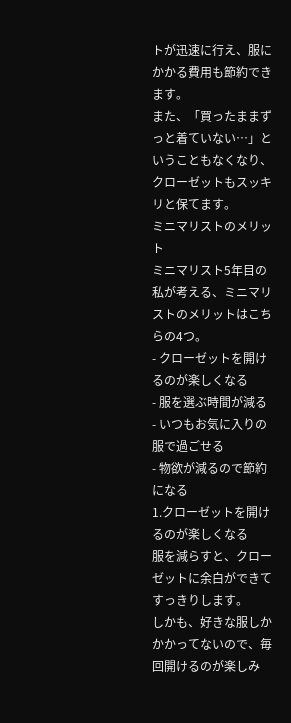トが迅速に行え、服にかかる費用も節約できます。
また、「買ったままずっと着ていない…」ということもなくなり、クローゼットもスッキリと保てます。
ミニマリストのメリット
ミニマリスト5年目の私が考える、ミニマリストのメリットはこちらの4つ。
- クローゼットを開けるのが楽しくなる
- 服を選ぶ時間が減る
- いつもお気に入りの服で過ごせる
- 物欲が減るので節約になる
1.クローゼットを開けるのが楽しくなる
服を減らすと、クローゼットに余白ができてすっきりします。
しかも、好きな服しかかかってないので、毎回開けるのが楽しみ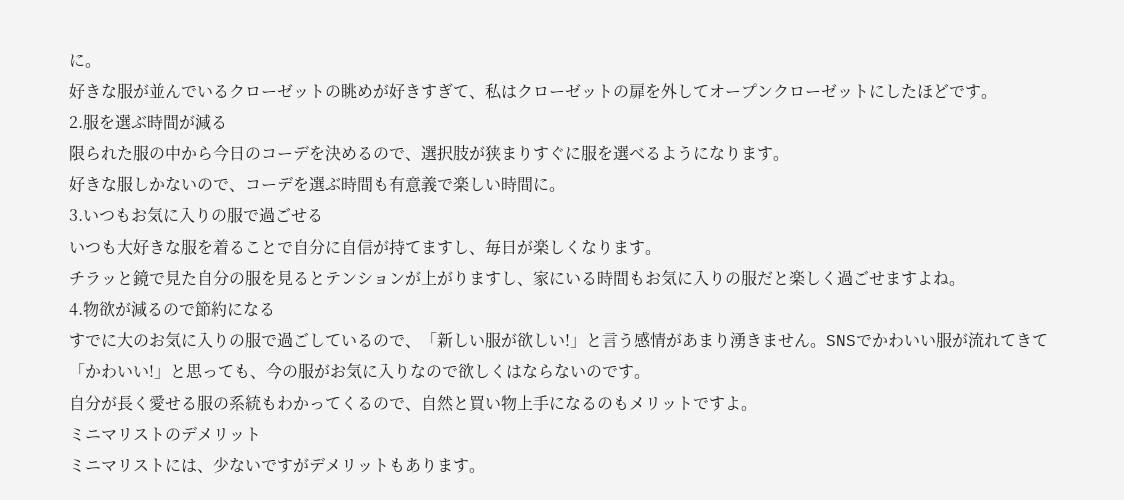に。
好きな服が並んでいるクローゼットの眺めが好きすぎて、私はクローゼットの扉を外してオープンクローゼットにしたほどです。
2.服を選ぶ時間が減る
限られた服の中から今日のコーデを決めるので、選択肢が狭まりすぐに服を選べるようになります。
好きな服しかないので、コーデを選ぶ時間も有意義で楽しい時間に。
3.いつもお気に入りの服で過ごせる
いつも大好きな服を着ることで自分に自信が持てますし、毎日が楽しくなります。
チラッと鏡で見た自分の服を見るとテンションが上がりますし、家にいる時間もお気に入りの服だと楽しく過ごせますよね。
4.物欲が減るので節約になる
すでに大のお気に入りの服で過ごしているので、「新しい服が欲しい!」と言う感情があまり湧きません。SNSでかわいい服が流れてきて「かわいい!」と思っても、今の服がお気に入りなので欲しくはならないのです。
自分が長く愛せる服の系統もわかってくるので、自然と買い物上手になるのもメリットですよ。
ミニマリストのデメリット
ミニマリストには、少ないですがデメリットもあります。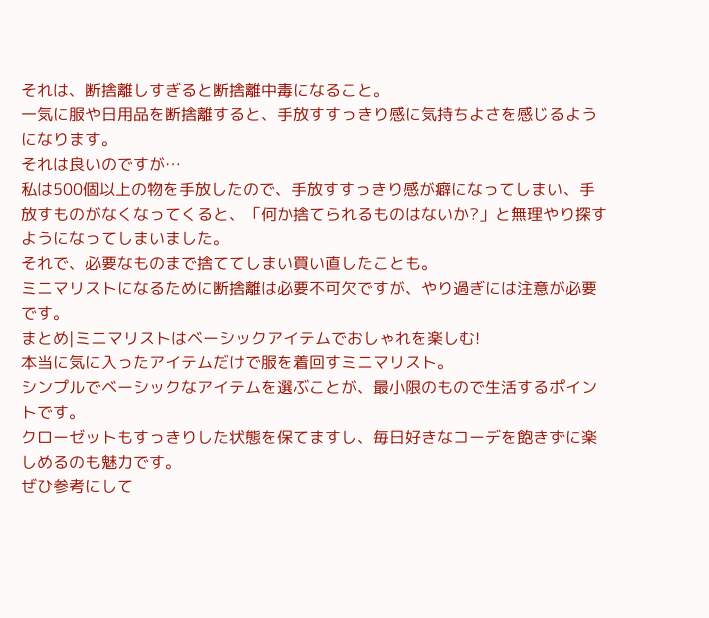それは、断捨離しすぎると断捨離中毒になること。
一気に服や日用品を断捨離すると、手放すすっきり感に気持ちよさを感じるようになります。
それは良いのですが…
私は500個以上の物を手放したので、手放すすっきり感が癖になってしまい、手放すものがなくなってくると、「何か捨てられるものはないか?」と無理やり探すようになってしまいました。
それで、必要なものまで捨ててしまい買い直したことも。
ミニマリストになるために断捨離は必要不可欠ですが、やり過ぎには注意が必要です。
まとめ|ミニマリストはベーシックアイテムでおしゃれを楽しむ!
本当に気に入ったアイテムだけで服を着回すミニマリスト。
シンプルでベーシックなアイテムを選ぶことが、最小限のもので生活するポイントです。
クローゼットもすっきりした状態を保てますし、毎日好きなコーデを飽きずに楽しめるのも魅力です。
ぜひ参考にして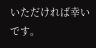いただければ幸いです。